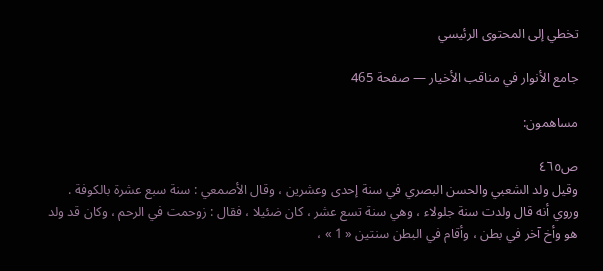تخطي إلى المحتوى الرئيسي

جامع الأنوار في مناقب الأخيار — صفحة 465

مساهمون:

ص٤٦٥
وقيل ولد الشعبي والحسن البصري في سنة إحدى وعشرين ، وقال الأصمعي : سنة سبع عشرة بالكوفة . وروي أنه قال ولدت سنة جلولاء ، وهي سنة تسع عشر ، كان ضئيلا ، فقال : زوحمت في الرحم ، وكان قد ولد هو وأخ آخر في بطن ، وأقام في البطن سنتين « 1 » ،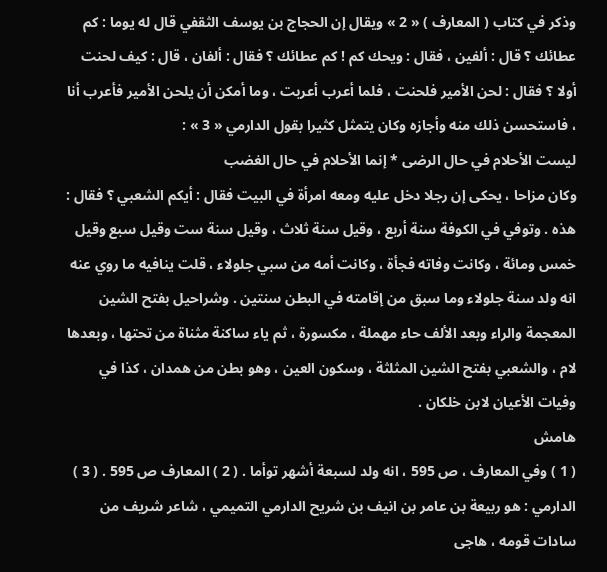وذكر في كتاب ( المعارف ) « 2 » ويقال إن الحجاج بن يوسف الثقفي قال له يوما : كم عطائك ؟ قال : ألفين ، فقال : ويحك كم ! كم عطائك ؟ فقال : ألفان ، قال : كيف لحنت أولا ؟ فقال : لحن الأمير فلحنت ، فلما أعرب أعربت ، وما أمكن أن يلحن الأمير فأعرب أنا ، فاستحسن ذلك منه وأجازه وكان يتمثل كثيرا بقول الدارمي « 3 » :
ليست الأحلام في حال الرضى * إنما الأحلام في حال الغضب
وكان مزاحا ، يحكى إن رجلا دخل عليه ومعه امرأة في البيت فقال : أيكم الشعبي ؟ فقال : هذه . وتوفي في الكوفة سنة أربع ، وقيل سنة ثلاث ، وقيل سنة ست وقيل سبع وقيل خمس ومائة ، وكانت وفاته فجأة ، وكانت أمه من سبي جلولاء ، قلت ينافيه ما روي عنه انه ولد سنة جلولاء وما سبق من إقامته في البطن سنتين . وشراحيل بفتح الشين المعجمة والراء وبعد الألف حاء مهملة ، مكسورة ، ثم ياء ساكنة مثناة من تحتها ، وبعدها لام ، والشعبي بفتح الشين المثلثة ، وسكون العين ، وهو بطن من همدان ، كذا في وفيات الأعيان لابن خلكان .
هامش
( 1 ) وفي المعارف ، ص 595 ، انه ولد لسبعة أشهر توأما . ( 2 ) المعارف ص 595 . ( 3 ) الدارمي : هو ربيعة بن عامر بن انيف بن شريح الدارمي التميمي ، شاعر شريف من سادات قومه ، هاجى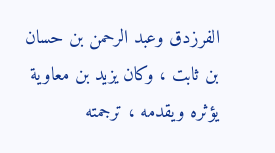الفرزدق وعبد الرحمن بن حسان بن ثابت ، وكان يزيد بن معاوية يؤثره ويقدمه ، ترجمته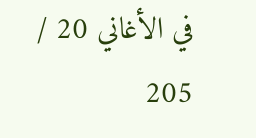في الأغاني 20 / 205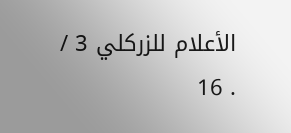الأعلام للزركلي 3 / . 16